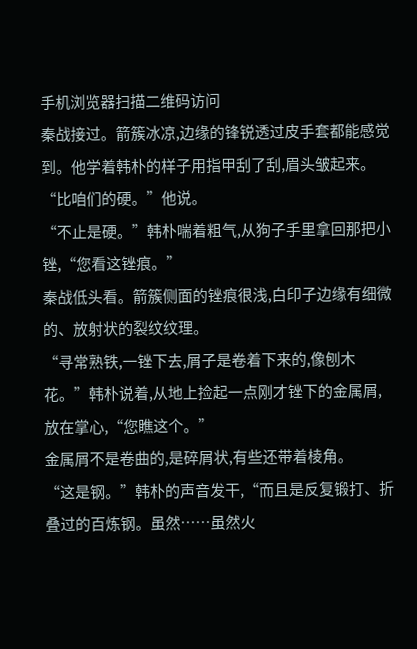手机浏览器扫描二维码访问
秦战接过。箭簇冰凉,边缘的锋锐透过皮手套都能感觉到。他学着韩朴的样子用指甲刮了刮,眉头皱起来。
“比咱们的硬。”他说。
“不止是硬。”韩朴喘着粗气,从狗子手里拿回那把小锉,“您看这锉痕。”
秦战低头看。箭簇侧面的锉痕很浅,白印子边缘有细微的、放射状的裂纹纹理。
“寻常熟铁,一锉下去,屑子是卷着下来的,像刨木花。”韩朴说着,从地上捡起一点刚才锉下的金属屑,放在掌心,“您瞧这个。”
金属屑不是卷曲的,是碎屑状,有些还带着棱角。
“这是钢。”韩朴的声音发干,“而且是反复锻打、折叠过的百炼钢。虽然……虽然火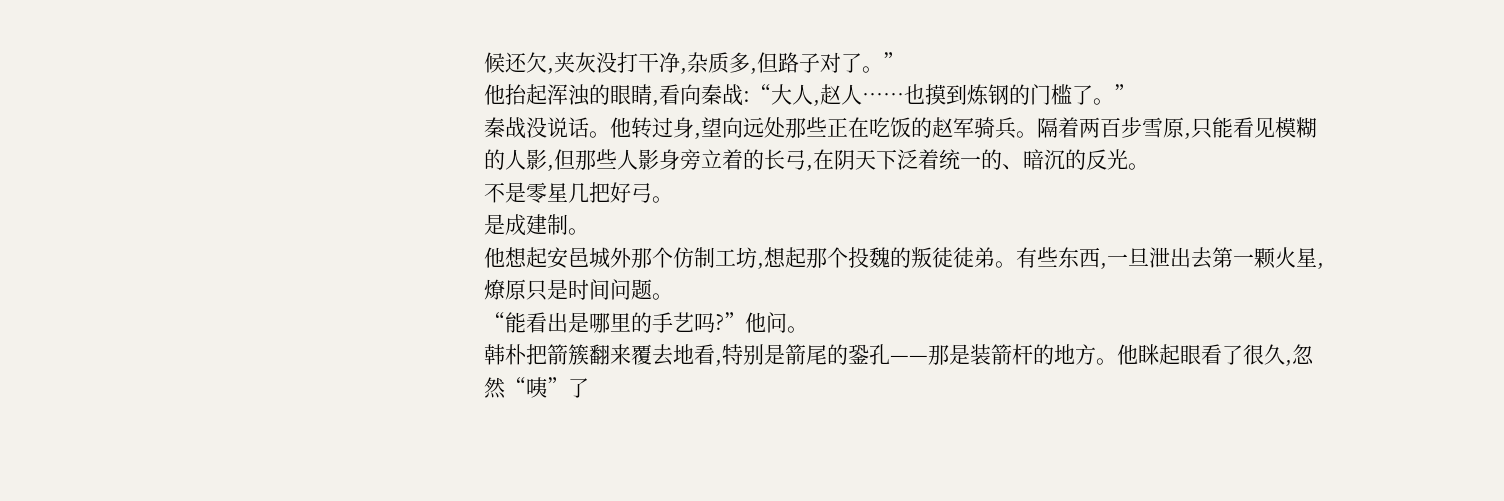候还欠,夹灰没打干净,杂质多,但路子对了。”
他抬起浑浊的眼睛,看向秦战:“大人,赵人……也摸到炼钢的门槛了。”
秦战没说话。他转过身,望向远处那些正在吃饭的赵军骑兵。隔着两百步雪原,只能看见模糊的人影,但那些人影身旁立着的长弓,在阴天下泛着统一的、暗沉的反光。
不是零星几把好弓。
是成建制。
他想起安邑城外那个仿制工坊,想起那个投魏的叛徒徒弟。有些东西,一旦泄出去第一颗火星,燎原只是时间问题。
“能看出是哪里的手艺吗?”他问。
韩朴把箭簇翻来覆去地看,特别是箭尾的銎孔——那是装箭杆的地方。他眯起眼看了很久,忽然“咦”了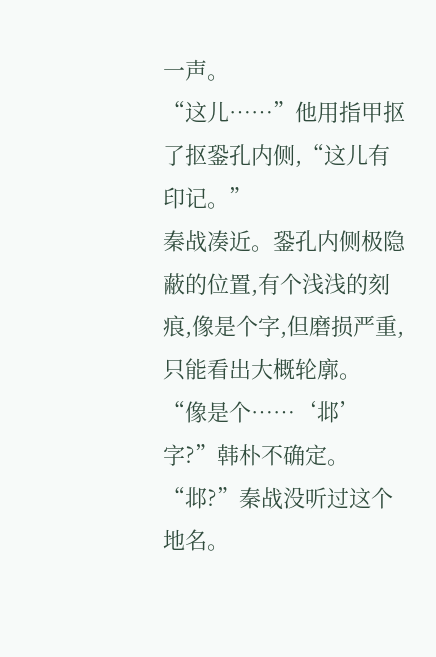一声。
“这儿……”他用指甲抠了抠銎孔内侧,“这儿有印记。”
秦战凑近。銎孔内侧极隐蔽的位置,有个浅浅的刻痕,像是个字,但磨损严重,只能看出大概轮廓。
“像是个……‘邶’字?”韩朴不确定。
“邶?”秦战没听过这个地名。